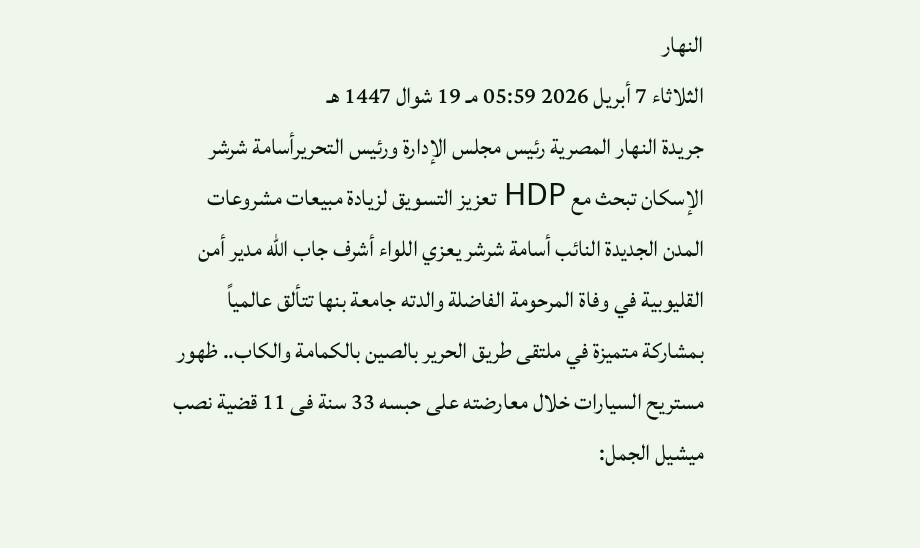النهار
الثلاثاء 7 أبريل 2026 05:59 مـ 19 شوال 1447 هـ
جريدة النهار المصرية رئيس مجلس الإدارة ورئيس التحريرأسامة شرشر
الإسكان تبحث مع HDP تعزيز التسويق لزيادة مبيعات مشروعات المدن الجديدة النائب أسامة شرشر يعزي اللواء أشرف جاب الله مدير أمن القليوبية في وفاة المرحومة الفاضلة والدته جامعة بنها تتألق عالمياً بمشاركة متميزة في ملتقى طريق الحرير بالصين بالكمامة والكاب.. ظهور مستريح السيارات خلال معارضته على حبسه 33 سنة فى 11 قضية نصب ميشيل الجمل: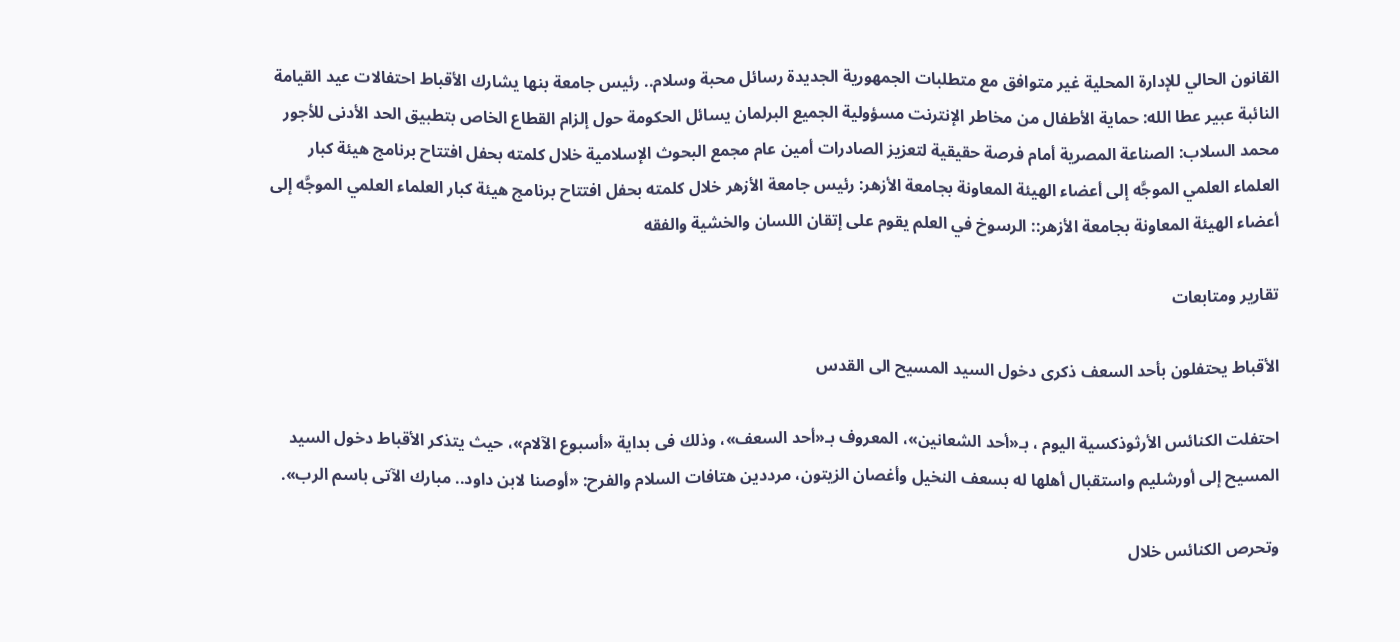القانون الحالي للإدارة المحلية غير متوافق مع متطلبات الجمهورية الجديدة رسائل محبة وسلام.. رئيس جامعة بنها يشارك الأقباط احتفالات عيد القيامة النائبة عبير عطا الله: حماية الأطفال من مخاطر الإنترنت مسؤولية الجميع البرلمان يسائل الحكومة حول إلزام القطاع الخاص بتطبيق الحد الأدنى للأجور محمد السلاب: الصناعة المصرية أمام فرصة حقيقية لتعزيز الصادرات أمين عام مجمع البحوث الإسلامية خلال كلمته بحفل افتتاح برنامج هيئة كبار العلماء العلمي الموجَّه إلى أعضاء الهيئة المعاونة بجامعة الأزهر: رئيس جامعة الأزهر خلال كلمته بحفل افتتاح برنامج هيئة كبار العلماء العلمي الموجَّه إلى أعضاء الهيئة المعاونة بجامعة الأزهر:: الرسوخ في العلم يقوم على إتقان اللسان والخشية والفقه

تقارير ومتابعات

الأقباط يحتفلون بأحد السعف ذكرى دخول السيد المسيح الى القدس

احتفلت الكنائس الأرثوذكسية اليوم ، بـ«أحد الشعانين»، المعروف بـ«أحد السعف»، وذلك فى بداية «أسبوع الآلام»، حيث يتذكر الأقباط دخول السيد المسيح إلى أورشليم واستقبال أهلها له بسعف النخيل وأغصان الزيتون، مرددين هتافات السلام والفرح: «أوصنا لابن داود.. مبارك الآتى باسم الرب».

وتحرص الكنائس خلال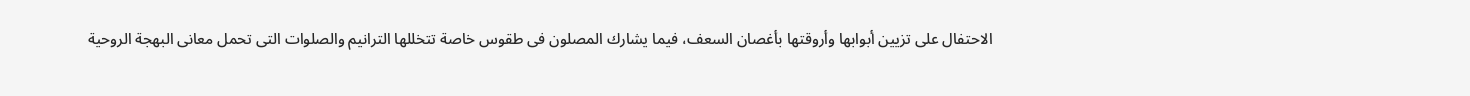الاحتفال على تزيين أبوابها وأروقتها بأغصان السعف، فيما يشارك المصلون فى طقوس خاصة تتخللها الترانيم والصلوات التى تحمل معانى البهجة الروحية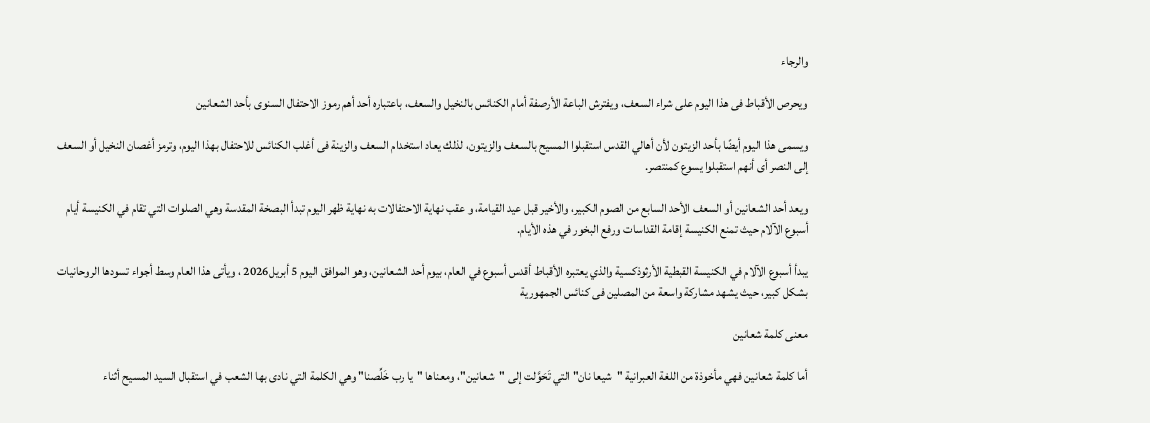والرجاء

ويحرص الأقباط فى هذا اليوم على شراء السعف، ويفترش الباعة الأرصفة أمام الكنائس بالنخيل والسعف، باعتباره أحد أهم رموز الاحتفال السنوى بأحد الشعانين

ويسمى هذا اليوم أيضًا بأحد الزيتون لأن أهالي القدس استقبلوا المسيح بالسعف والزيتون، لذلك يعاد استخدام السعف والزينة فى أغلب الكنائس للاحتفال بهذا اليوم، وترمز أغصان النخيل أو السعف إلى النصر أى أنهم استقبلوا يسوع كمنتصر.

ويعد أحد الشعانين أو السعف الأحد السابع من الصوم الكبير، والأخير قبل عيد القيامة، و عقب نهاية الاحتفالات به نهاية ظهر اليوم تبدأ البصخة المقدسة وهي الصلوات التي تقام في الكنيسة أيام أسبوع الآلام حيث تمنع الكنيسة إقامة القداسات ورفع البخور في هذه الأيام.

يبدأ أسبوع الآلام في الكنيسة القبطية الأرثوذكسية والذي يعتبره الأقباط أقدس أسبوع في العام، بيوم أحد الشعانين، وهو الموافق اليوم 5 أبريل2026 ، ويأتى هذا العام وسط أجواء تسودها الروحانيات بشكل كبير، حيث يشهد مشاركة واسعة من المصلين فى كنائس الجمهورية

معنى كلمة شعانين

أما كلمة شعانين فهي مأخوذة من اللغة العبرانية "شيعا نان" التي تَحَوَّلت إلى "شعانين"، ومعناها "يا رب خَلِّصنا" وهي الكلمة التي نادى بها الشعب في استقبال السيد المسيح أثناء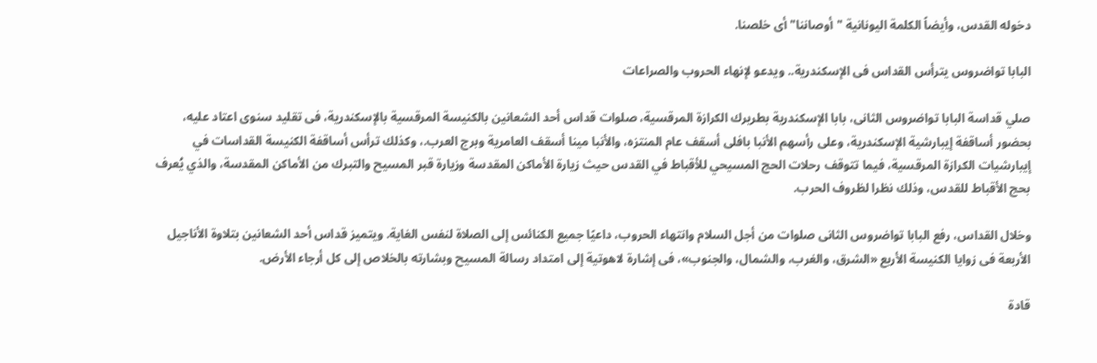دخوله القدس، وأيضاً الكلمة اليونانية "أوصاننا" أى خلصنا.

البابا تواضروس يترأس القداس فى الإسكندرية.. ويدعو لإنهاء الحروب والصراعات

صلي قداسة البابا تواضروس الثانى، بابا الإسكندرية بطريرك الكرازة المرقسية، صلوات قداس أحد الشعانين بالكنيسة المرقسية بالإسكندرية، فى تقليد سنوى اعتاد عليه، بحضور أساقفة إيبارشية الإسكندرية، وعلى رأسهم الأنبا بافلى أسقف عام المنتزه، والأنبا مينا أسقف العامرية وبرج العرب.، وكذلك ترأس أساقفة الكنيسة القداسات في إيبارشيات الكرازة المرقسية، فيما تتوقف رحلات الحج المسيحي للأقباط في القدس حيث زيارة الأماكن المقدسة وزيارة قبر المسيح والتبرك من الأماكن المقدسة، والذي يُعرف بحج الأقباط للقدس، وذلك نظرا لظروف الحرب.

وخلال القداس، رفع البابا تواضروس الثانى صلوات من أجل السلام وانتهاء الحروب، داعيًا جميع الكنائس إلى الصلاة لنفس الغاية. ويتميز قداس أحد الشعانين بتلاوة الأناجيل الأربعة فى زوايا الكنيسة الأربع «الشرق، والغرب، والشمال، والجنوب»، فى إشارة لاهوتية إلى امتداد رسالة المسيح وبشارته بالخلاص إلى كل أرجاء الأرض.

قادة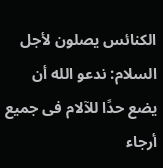الكنائس يصلون لأجل السلام: ندعو الله أن يضع حدًا للآلام فى جميع أرجاء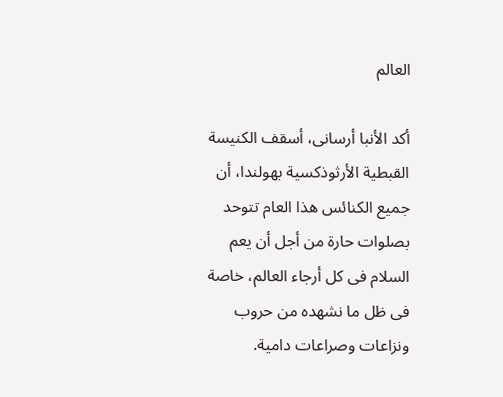العالم

أكد الأنبا أرسانى، أسقف الكنيسة القبطية الأرثوذكسية بهولندا، أن جميع الكنائس هذا العام تتوحد بصلوات حارة من أجل أن يعم السلام فى كل أرجاء العالم، خاصة فى ظل ما نشهده من حروب ونزاعات وصراعات دامية.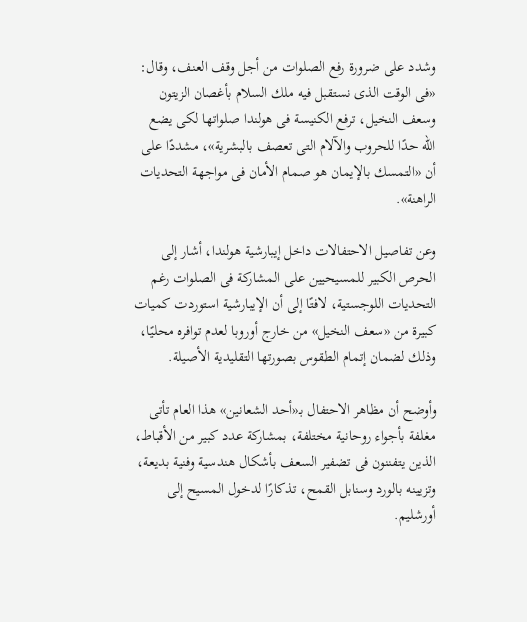وشدد على ضرورة رفع الصلوات من أجل وقف العنف، وقال: «فى الوقت الذى نستقبل فيه ملك السلام بأغصان الزيتون وسعف النخيل، ترفع الكنيسة فى هولندا صلواتها لكى يضع الله حدًا للحروب والآلام التى تعصف بالبشرية»، مشددًا على أن «التمسك بالإيمان هو صمام الأمان فى مواجهة التحديات الراهنة».

وعن تفاصيل الاحتفالات داخل إيبارشية هولندا، أشار إلى الحرص الكبير للمسيحيين على المشاركة فى الصلوات رغم التحديات اللوجستية، لافتًا إلى أن الإيبارشية استوردت كميات كبيرة من «سعف النخيل» من خارج أوروبا لعدم توافره محليًا، وذلك لضمان إتمام الطقوس بصورتها التقليدية الأصيلة.

وأوضح أن مظاهر الاحتفال بـ«أحد الشعانين» هذا العام تأتى مغلفة بأجواء روحانية مختلفة، بمشاركة عدد كبير من الأقباط، الذين يتفننون فى تضفير السعف بأشكال هندسية وفنية بديعة، وتزيينه بالورد وسنابل القمح، تذكارًا لدخول المسيح إلى أورشليم.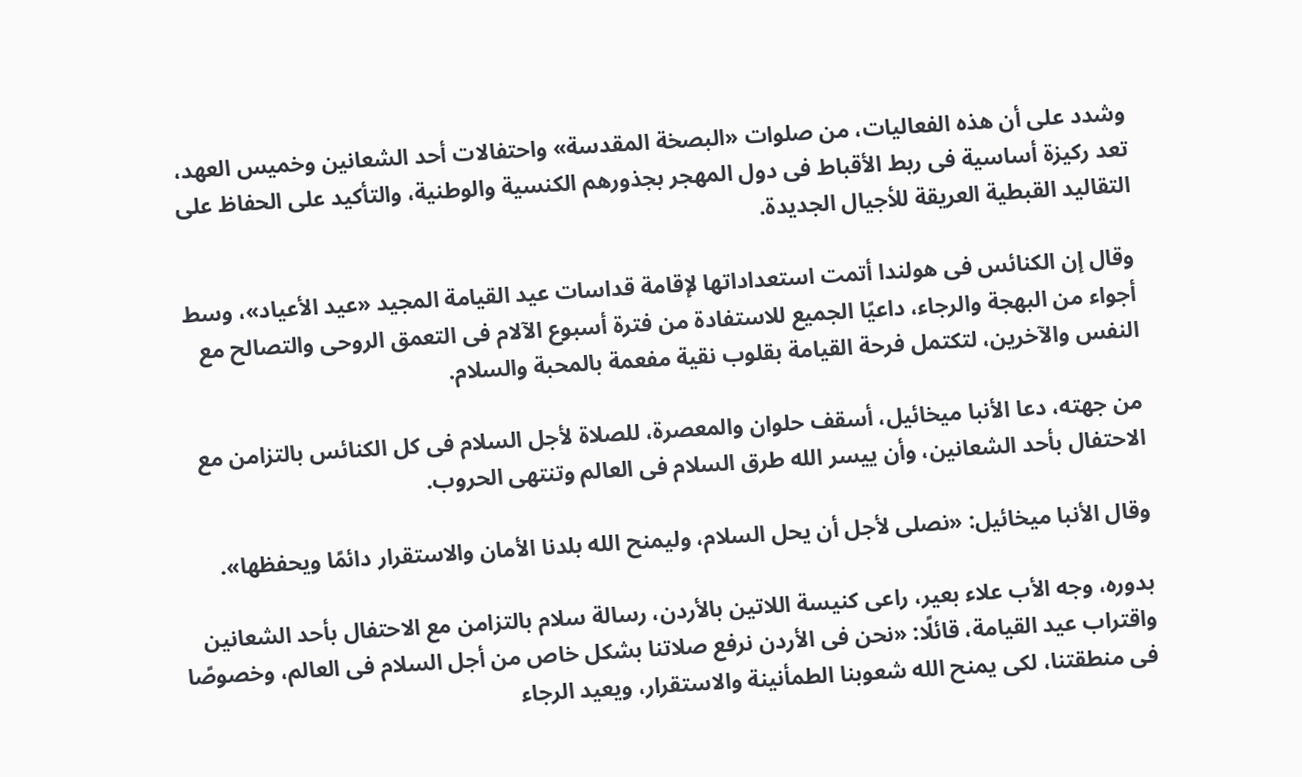وشدد على أن هذه الفعاليات، من صلوات «البصخة المقدسة» واحتفالات أحد الشعانين وخميس العهد، تعد ركيزة أساسية فى ربط الأقباط فى دول المهجر بجذورهم الكنسية والوطنية، والتأكيد على الحفاظ على التقاليد القبطية العريقة للأجيال الجديدة.

وقال إن الكنائس فى هولندا أتمت استعداداتها لإقامة قداسات عيد القيامة المجيد «عيد الأعياد»، وسط أجواء من البهجة والرجاء، داعيًا الجميع للاستفادة من فترة أسبوع الآلام فى التعمق الروحى والتصالح مع النفس والآخرين، لتكتمل فرحة القيامة بقلوب نقية مفعمة بالمحبة والسلام.

من جهته، دعا الأنبا ميخائيل، أسقف حلوان والمعصرة، للصلاة لأجل السلام فى كل الكنائس بالتزامن مع الاحتفال بأحد الشعانين، وأن ييسر الله طرق السلام فى العالم وتنتهى الحروب.

وقال الأنبا ميخائيل: «نصلى لأجل أن يحل السلام، وليمنح الله بلدنا الأمان والاستقرار دائمًا ويحفظها».

بدوره، وجه الأب علاء بعير، راعى كنيسة اللاتين بالأردن، رسالة سلام بالتزامن مع الاحتفال بأحد الشعانين واقتراب عيد القيامة، قائلًا: «نحن فى الأردن نرفع صلاتنا بشكل خاص من أجل السلام فى العالم، وخصوصًا فى منطقتنا، لكى يمنح الله شعوبنا الطمأنينة والاستقرار، ويعيد الرجاء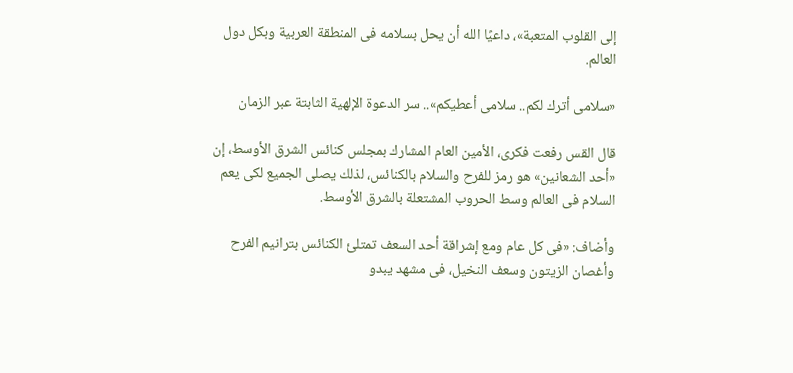إلى القلوب المتعبة»، داعيًا الله أن يحل بسلامه فى المنطقة العربية وبكل دول العالم.

«سلامى أترك لكم.. سلامى أعطيكم».. سر الدعوة الإلهية الثابتة عبر الزمان

قال القس رفعت فكرى، الأمين العام المشارك بمجلس كنائس الشرق الأوسط، إن «أحد الشعانين» هو رمز للفرح والسلام بالكنائس، لذلك يصلى الجميع لكى يعم السلام فى العالم وسط الحروب المشتعلة بالشرق الأوسط.

وأضاف: «فى كل عام ومع إشراقة أحد السعف تمتلئ الكنائس بترانيم الفرح وأغصان الزيتون وسعف النخيل، فى مشهد يبدو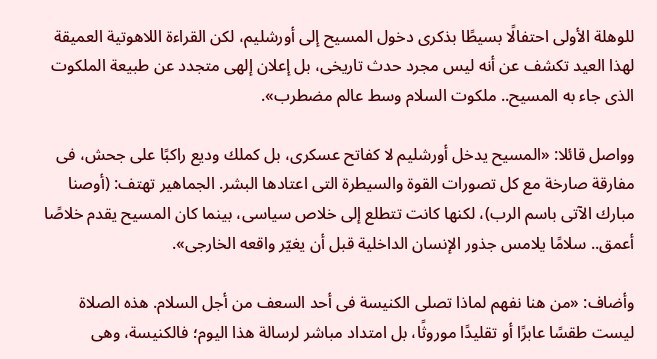للوهلة الأولى احتفالًا بسيطًا بذكرى دخول المسيح إلى أورشليم، لكن القراءة اللاهوتية العميقة لهذا العيد تكشف عن أنه ليس مجرد حدث تاريخى، بل إعلان إلهى متجدد عن طبيعة الملكوت الذى جاء به المسيح.. ملكوت السلام وسط عالم مضطرب».

وواصل قائلا: «المسيح يدخل أورشليم لا كفاتح عسكرى، بل كملك وديع راكبًا على جحش، فى مفارقة صارخة مع كل تصورات القوة والسيطرة التى اعتادها البشر. الجماهير تهتف: (أوصنا مبارك الآتى باسم الرب)، لكنها كانت تتطلع إلى خلاص سياسى، بينما كان المسيح يقدم خلاصًا أعمق.. سلامًا يلامس جذور الإنسان الداخلية قبل أن يغيّر واقعه الخارجى».

وأضاف: «من هنا نفهم لماذا تصلى الكنيسة فى أحد السعف من أجل السلام. هذه الصلاة ليست طقسًا عابرًا أو تقليدًا موروثًا، بل امتداد مباشر لرسالة هذا اليوم؛ فالكنيسة، وهى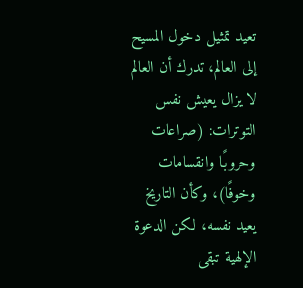تعيد تمثيل دخول المسيح إلى العالم، تدرك أن العالم لا يزال يعيش نفس التوترات: (صراعات وحروبًا وانقسامات وخوفًا)، وكأن التاريخ يعيد نفسه، لكن الدعوة الإلهية تبقى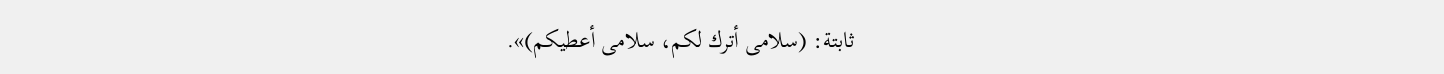ثابتة: (سلامى أترك لكم، سلامى أعطيكم)».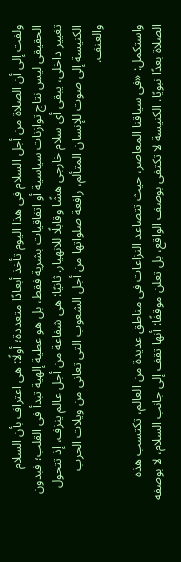ولفت إلى أن الصلاة من أجل السلام فى هذا اليوم تأخذ أبعادًا متعددة؛ أولًا: هى اعتراف بأن السلام الحقيقى ليس نتاج توازنات سياسية أو اتفاقيات بشرية فقط، بل هو عطية إلهية تبدأ فى القلب؛ فبدون تغيير داخلى، يبقى أى سلام خارجى هشًا وقابلًا للانهيار. ثانيًا: هى شفاعة من أجل عالم ينزف، إذ تتحول الكنيسة إلى صوت للإنسان المتألم، رافعة صلواتها من أجل الشعوب التى تعانى من ويلات الحرب والعنف.

واستكمل: «فى سياقنا المعاصر، حيث تتصاعد النزاعات فى مناطق عديدة من العالم، تكتسب هذه الصلاة بعدًا نبويًا. الكنيسة لا تكتفى بوصف الواقع، بل تعلن موقفًا: أنها تقف إلى جانب السلام، لا بوصفه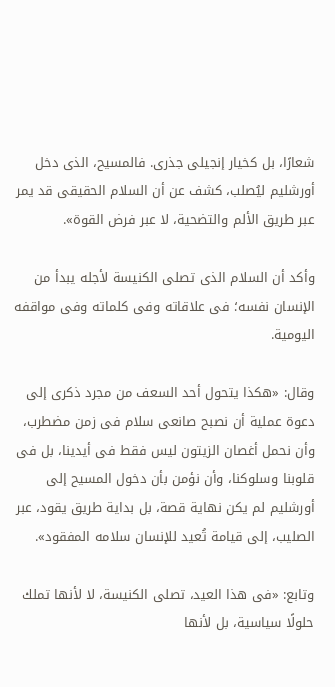شعارًا، بل كخيار إنجيلى جذرى. فالمسيح، الذى دخل أورشليم ليُصلب، كشف عن أن السلام الحقيقى قد يمر عبر طريق الألم والتضحية، لا عبر فرض القوة».

وأكد أن السلام الذى تصلى الكنيسة لأجله يبدأ من الإنسان نفسه؛ فى علاقاته وفى كلماته وفى مواقفه اليومية.

وقال: «هكذا يتحول أحد السعف من مجرد ذكرى إلى دعوة عملية أن نصبح صانعى سلام فى زمن مضطرب، وأن نحمل أغصان الزيتون ليس فقط فى أيدينا، بل فى قلوبنا وسلوكنا، وأن نؤمن بأن دخول المسيح إلى أورشليم لم يكن نهاية قصة، بل بداية طريق يقود، عبر الصليب، إلى قيامة تُعيد للإنسان سلامه المفقود».

وتابع: «فى هذا العيد، تصلى الكنيسة، لا لأنها تملك حلولًا سياسية، بل لأنها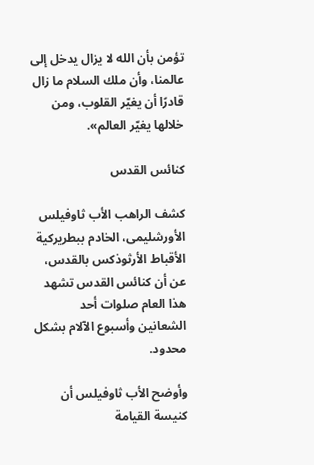تؤمن بأن الله لا يزال يدخل إلى عالمنا، وأن ملك السلام ما زال قادرًا أن يغيّر القلوب، ومن خلالها يغيّر العالم».

كنائس القدس

كشف الراهب الأب ثاوفيلس الأورشليمى، الخادم ببطريركية الأقباط الأرثوذكس بالقدس، عن أن كنائس القدس تشهد هذا العام صلوات أحد الشعانين وأسبوع الآلام بشكل محدود.

وأوضح الأب ثاوفيلس أن كنيسة القيامة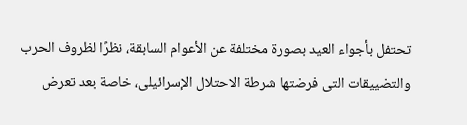تحتفل بأجواء العيد بصورة مختلفة عن الأعوام السابقة، نظرًا لظروف الحرب والتضييقات التى فرضتها شرطة الاحتلال الإسرائيلى، خاصة بعد تعرض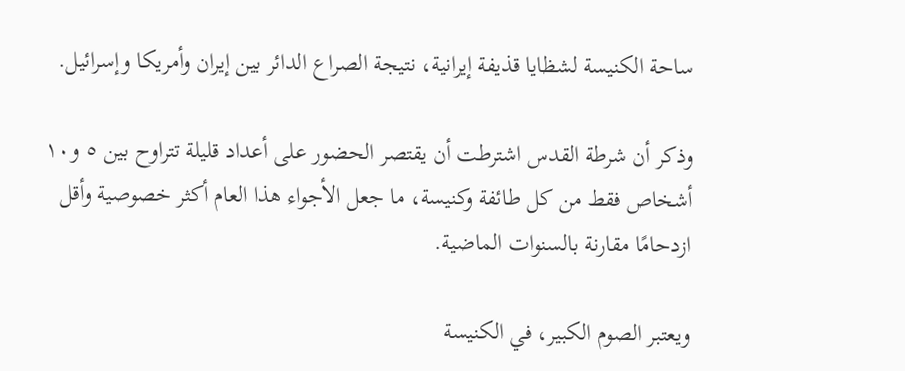ساحة الكنيسة لشظايا قذيفة إيرانية، نتيجة الصراع الدائر بين إيران وأمريكا وإسرائيل.

وذكر أن شرطة القدس اشترطت أن يقتصر الحضور على أعداد قليلة تتراوح بين ٥ و١٠ أشخاص فقط من كل طائفة وكنيسة، ما جعل الأجواء هذا العام أكثر خصوصية وأقل ازدحامًا مقارنة بالسنوات الماضية.

ويعتبر الصوم الكبير، في الكنيسة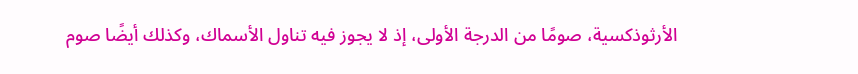الأرثوذكسية، صومًا من الدرجة الأولى، إذ لا يجوز فيه تناول الأسماك، وكذلك أيضًا صوم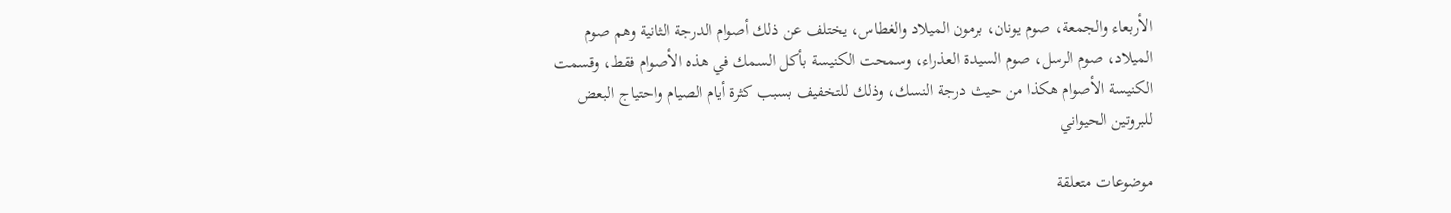الأربعاء والجمعة، صوم يونان، برمون الميلاد والغطاس، يختلف عن ذلك أصوام الدرجة الثانية وهم صوم الميلاد، صوم الرسل، صوم السيدة العذراء، وسمحت الكنيسة بأكل السمك في هذه الأصوام فقط، وقسمت الكنيسة الأصوام هكذا من حيث درجة النسك، وذلك للتخفيف بسبب كثرة أيام الصيام واحتياج البعض للبروتين الحيواني

موضوعات متعلقة